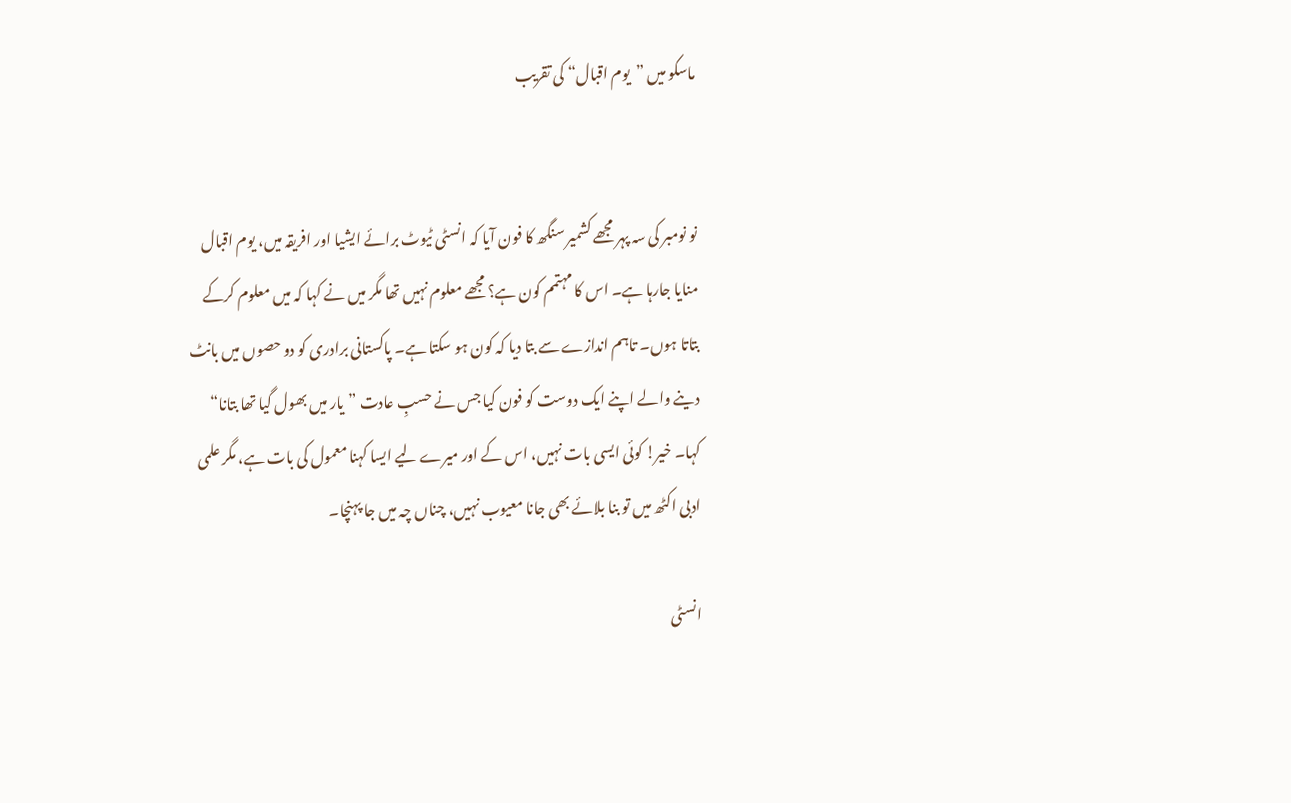ماسکو میں ”یوم اقبال“ کی تقریب


نو نومبر کی سہ پہر مجھے کشمیر سنگھ کا فون آیا کہ انسٹی ٹیوٹ برائے ایشیا اور افریقہ میں، یوم اقبال منایا جارہا ہے۔ اس کا مہتمم کون ہے؟ مجھے معلوم نہیں تھا مگر میں نے کہا کہ میں معلوم کرکے بتاتا ہوں۔ تاہم اندازے سے بتا دیا کہ کون ہو سکتا ہے۔ پاکستانی برادری کو دو حصوں میں بانٹ دینے والے اپنے ایک دوست کو فون کیا جس نے حسبِ عادت ”یار میں بھول گیا تھا بتانا“ کہا۔ خیر! کوئی ایسی بات نہیں، اس کے اور میرے لیے ایسا کہنا معمول کی بات ہے، مگر علمی ادبی اکٹھ میں تو بنا بلائے بھی جانا معیوب نہیں، چناں چہ میں جا پہنچا۔

انسٹی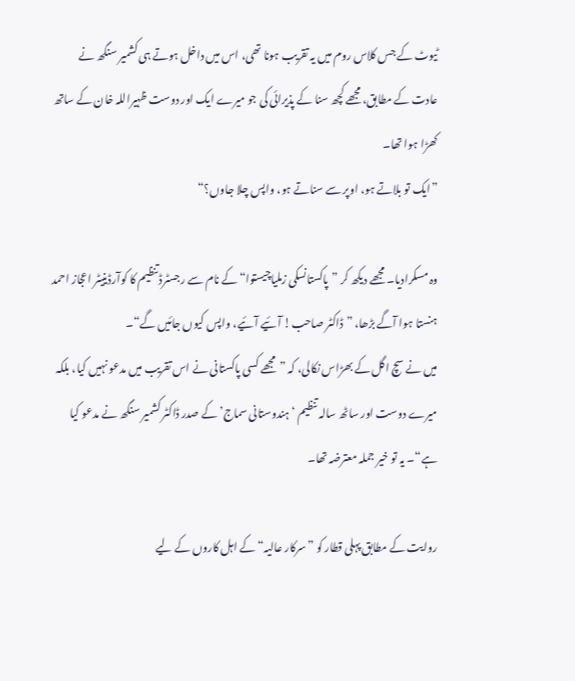ٹیوٹ کے جس کلاس روم میں یہ تقریب ہونا تھی، اس میں داخل ہوتے ہی کشمیر سنگھ نے عادت کے مطابق، مجھے کچھ سنا کے پذیرائی کی جو میرے ایک اور دوست ظہیراللہ خان کے ساتھ کھڑا ہوا تھا۔
”ایک تو بلاتے ہو، اوپر سے سناتے ہو، واپس چلا جاوں؟“

وہ مسکرادیا۔ مجھے دیکھ کر ”پاکستانسکی زملیاچیستوا“ کے نام سے رجسٹرڈ تنظیم کا کوآرڈینیٹر اعجاز احمد ہنستا ہوا آگے بڑھا، ”ڈاکٹر صاحب! آئیے آئیے، واپس کیوں جائیں گے“۔
میں نے سچ اگل کے بھڑاس نکالی، کہ ”مجھے کسی پاکستانی نے اس تقریب میں مدعو نہیں کیا، بلکہ میرے دوست اور ساٹھ سالہ تنظیم ‘ہندوستانی سماج’ کے صدر ڈاکٹر کشمیر سنگھ نے مدعو کیا ہے“۔ یہ تو خیر جملہ معترضہ تھا۔

روایت کے مطابق پہلی قطار کو ”سرکار عالیہ“ کے اہل کاروں کے لیے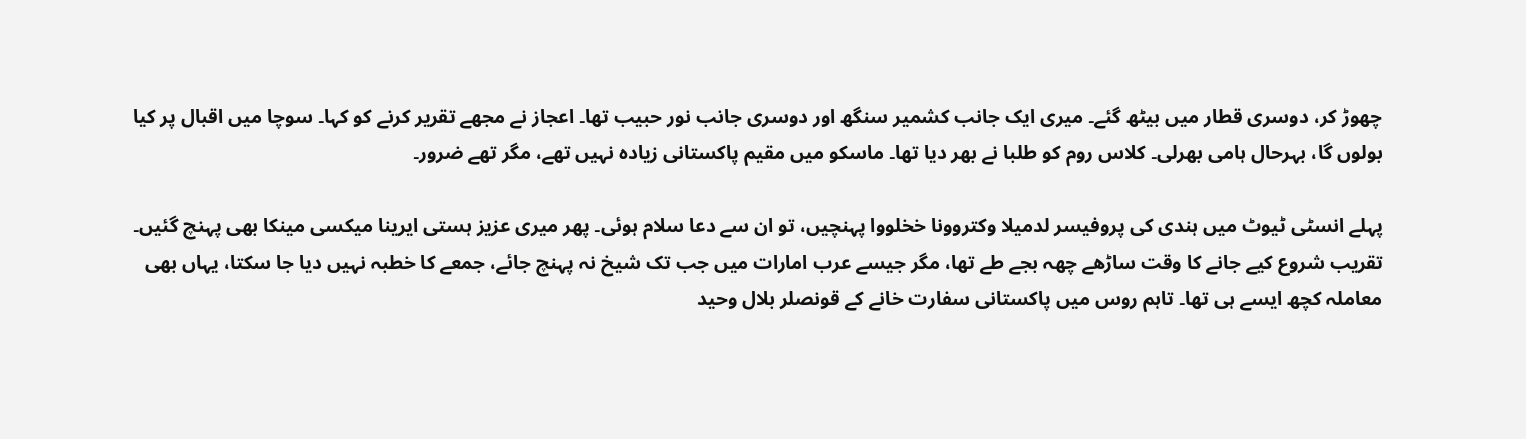چھوڑ کر، دوسری قطار میں بیٹھ گئے۔ میری ایک جانب کشمیر سنگھ اور دوسری جانب نور حبیب تھا۔ اعجاز نے مجھے تقریر کرنے کو کہا۔ سوچا میں اقبال پر کیا بولوں گا، بہرحال ہامی بھرلی۔ کلاس روم کو طلبا نے بھر دیا تھا۔ ماسکو میں مقیم پاکستانی زیادہ نہیں تھے، مگر تھے ضرور۔

پہلے انسٹی ٹیوٹ میں ہندی کی پروفیسر لدمیلا وکتروونا خخلووا پہنچیں، تو ان سے دعا سلام ہوئی۔ پھر میری عزیز ہستی ایرینا میکسی مینکا بھی پہنچ گئیں۔ تقریب شروع کیے جانے کا وقت ساڑھے چھہ بجے طے تھا، مگر جیسے عرب امارات میں جب تک شیخ نہ پہنچ جائے، جمعے کا خطبہ نہیں دیا جا سکتا، یہاں بھی معاملہ کچھ ایسے ہی تھا۔ تاہم روس میں پاکستانی سفارت خانے کے قونصلر بلال وحید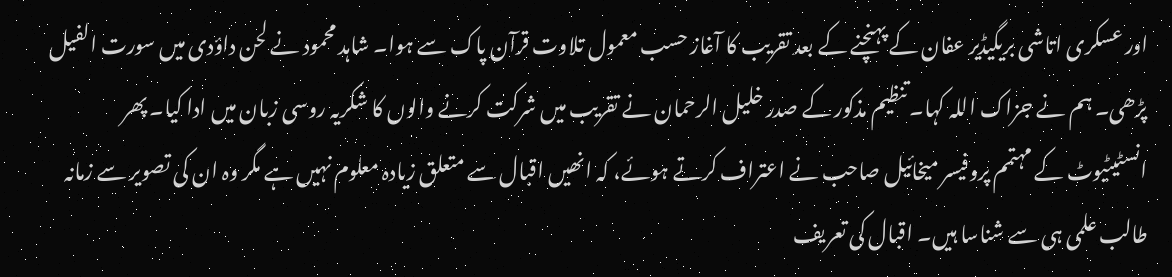اور عسکری اتاشی بریگیڈیر عفان کے پہنچنے کے بعد تقریب کا آغاز حسب معمول تلاوت قرآن پاک سے ہوا۔ شاہد محمود نے لحن داؤدی میں سورت الفیل پڑھی۔ ہم نے جزاک اللہ کہا۔ تنظیم مذکور کے صدر خلیل الرحمان نے تقریب میں شرکت کرنے والوں کا شکریہ روسی زبان میں ادا کیا۔ پھر انسٹیٹیوٹ کے مہتمم پروفیسر میخائیل صاحب نے اعتراف کرتے ہوئے، کہ انھیں اقبال سے متعلق زیادہ معلوم نہیں ہے مگر وہ ان کی تصویر سے زمانہ طالب علمی ہی سے شناسا ہیں۔ اقبال کی تعریف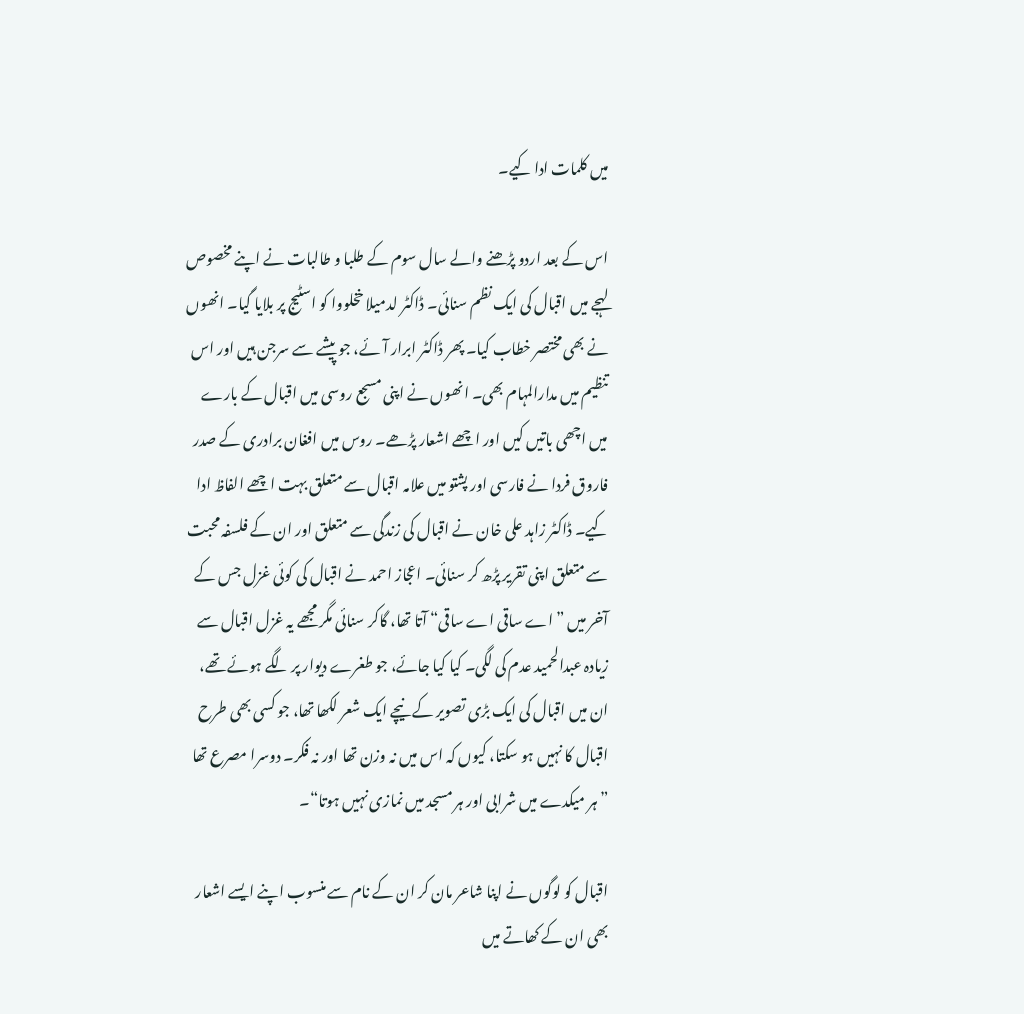میں کلمات ادا کیے۔

اس کے بعد اردو پڑھنے والے سال سوم کے طلبا و طالبات نے اپنے مخصوص لہجے میں اقبال کی ایک نظم سنائی۔ ڈاکٹر لدمیلا خخلووا کو اسٹیج پر بلایا گیا۔ انھوں نے بھی مختصر خطاب کیا۔ پھر ڈاکٹر ابرار آئے، جو پیشے سے سرجن ہیں اور اس تنظیم میں مدارالمہام بھی۔ انھوں نے اپنی مسجع روسی میں اقبال کے بارے میں اچھی باتیں کیں اور اچھے اشعار پڑھے۔ روس میں افغان برادری کے صدر فاروق فردا نے فارسی اور پشتو میں علامہ اقبال سے متعلق بہت اچھے الفاظ ادا کیے۔ ڈاکٹر زاہد علی خان نے اقبال کی زندگی سے متعلق اور ان کے فلسفہ محبت سے متعلق اپنی تقریر پڑھ کر سنائی۔ اعجاز احمد نے اقبال کی کوئی غزل جس کے آخر میں ”اے ساقی اے ساقی“ آتا تھا، گاکر سنائی مگر مجھے یہ غزل اقبال سے زیادہ عبدالحمید عدم کی لگی۔ کیا کیا جائے، جو طغرے دیوار پر لگے ہوئے تھے، ان میں اقبال کی ایک بڑی تصویر کے نیچے ایک شعر لکھا تھا، جو کسی بھی طرح اقبال کا نہیں ہو سکتا، کیوں کہ اس میں نہ وزن تھا اور نہ فکر۔ دوسرا مصرع تھا ”ہر میکدے میں شرابی اور ہر مسجد میں نمازی نہیں ہوتا“۔

اقبال کو لوگوں نے اپنا شاعر مان کر ان کے نام سے منسوب اپنے ایسے اشعار بھی ان کے کھاتے میں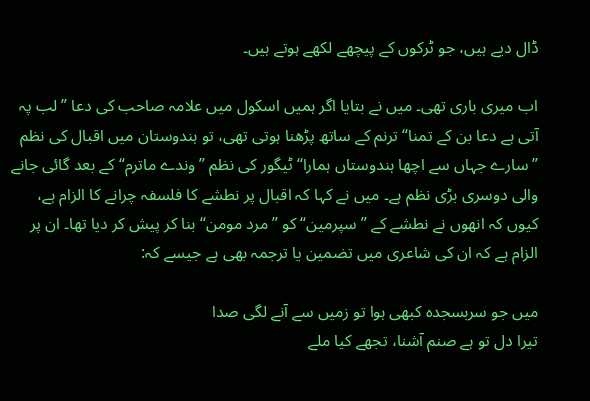ڈال دیے ہیں، جو ٹرکوں کے پیچھے لکھے ہوتے ہیں۔

اب میری باری تھی۔ میں نے بتایا اگر ہمیں اسکول میں علامہ صاحب کی دعا ”لب پہ آتی ہے دعا بن کے تمنا“ ترنم کے ساتھ پڑھنا ہوتی تھی، تو ہندوستان میں اقبال کی نظم ”سارے جہاں سے اچھا ہندوستاں ہمارا“ ٹیگور کی نظم ”وندے ماترم“ کے بعد گائی جانے والی دوسری بڑی نظم ہے۔ میں نے کہا کہ اقبال پر نطشے کا فلسفہ چرانے کا الزام ہے، کیوں کہ انھوں نے نطشے کے ”سپرمین“ کو ”مرد مومن“ بنا کر پیش کر دیا تھا۔ ان پر الزام ہے کہ ان کی شاعری میں تضمین یا ترجمہ بھی ہے جیسے کہ:

میں جو سربسجدہ کبھی ہوا تو زمیں سے آنے لگی صدا
تیرا دل تو ہے صنم آشنا، تجھے کیا ملے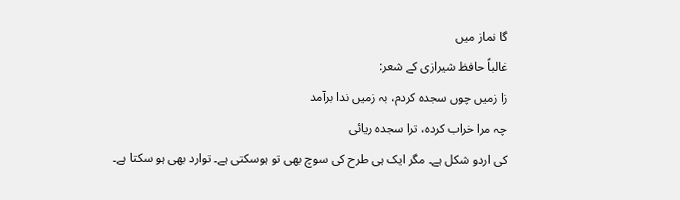گا نماز میں
غالباً حافظ شیرازی کے شعر:
زا زمیں چوں سجدہ کردم، بہ زمیں ندا برآمد
چہ مرا خراب کردہ، ترا سجدہ ریائی
کی اردو شکل ہے۔ مگر ایک ہی طرح کی سوچ بھی تو ہوسکتی ہے۔ توارد بھی ہو سکتا ہے۔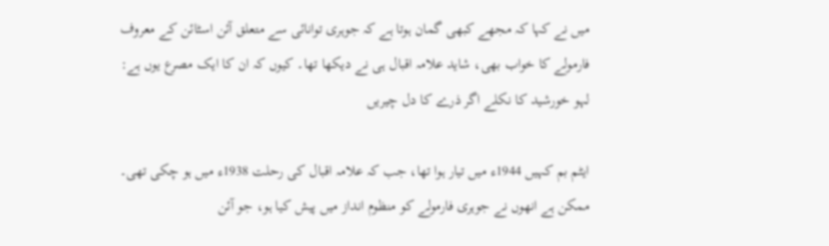میں نے کہا کہ مجھے کبھی گمان ہوتا ہے کہ جوہری توانائی سے متعلق آئن اسٹائن کے معروف فارمولے کا خواب بھی، شاید علامہ اقبال ہی نے دیکھا تھا۔ کیوں کہ ان کا ایک مصرع یوں ہے:
لہو خورشید کا نکلے اگر ذرے کا دل چیریں

ایٹم بم کہیں 1944ء میں تیار ہوا تھا، جب کہ علامہ اقبال کی رحلت 1938ء میں ہو چکی تھی۔ ممکن ہے انھوں نے جوہری فارمولے کو منظوم انداز میں پیش کیا ہو، جو آئن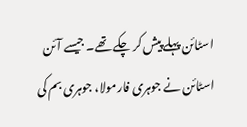اسٹائن پہلے پیش کر چکے تھے۔ جیسے آئن اسٹائن نے جوہری فارمولا، جوہری بم کی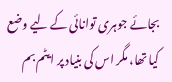بجائے جوہری توانائی کے لیے وضع کیا تھا، مگر اس کی بنیاد پر ایٹم بم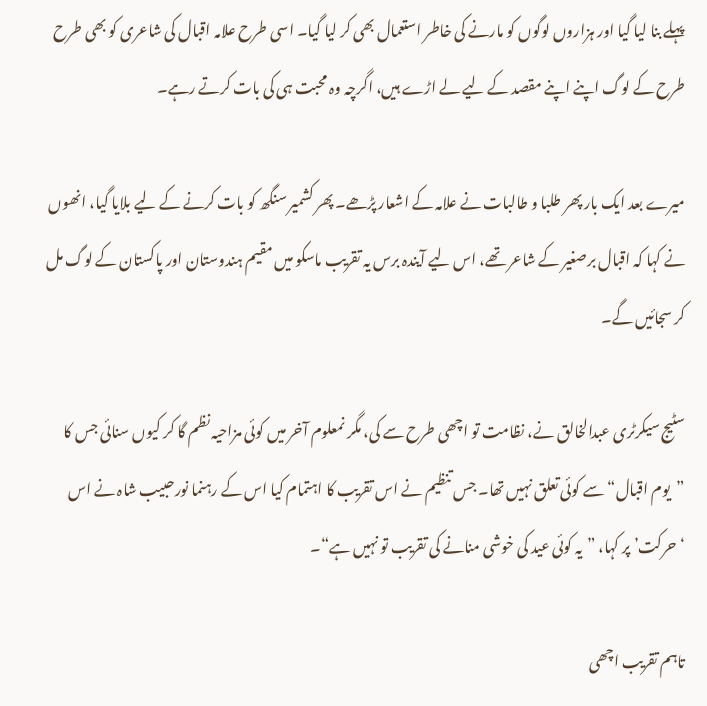پہلے بنا لیا گیا اور ہزاروں لوگوں کو مارنے کی خاطر استعمال بھی کر لیا گیا۔ اسی طرح علامہ اقبال کی شاعری کو بھی طرح طرح کے لوگ اپنے اپنے مقصد کے لیے لے اڑے ہیں، اگرچہ وہ محبت ہی کی بات کرتے رہے۔

میرے بعد ایک بار پھر طلبا و طالبات نے علامہ کے اشعار پڑھے۔ پھر کشمیر سنگھ کو بات کرنے کے لیے بلایا گیا، انھوں نے کہا کہ اقبال برصغیر کے شاعر تھے، اس لیے آیندہ برس یہ تقریب ماسکو میں مقیم ہندوستان اور پاکستان کے لوگ مل کر سجائیں گے۔

سٹیج سیکرٹری عبدالخالق نے، نظامت تو اچھی طرح سے کی، مگر نمعلوم آخر میں کوئی مزاحیہ نظم گا کر کیوں سنائی جس کا ”یوم اقبال“ سے کوئی تعلق نہیں تھا۔ جس تنظیم نے اس تقریب کا اہتمام کیا اس کے رہنما نورحبیب شاہ نے اس ‘حرکت’ پر کہا، ”یہ کوئی عید کی خوشی منانے کی تقریب تو نہیں ہے“۔

تاہم تقریب اچھی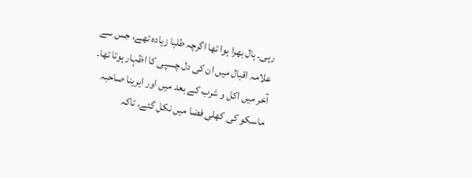رہی۔ ہال بھرا ہوا تھا اگرچہ طلبا زیادہ تھے، جس سے علامہ اقبال میں ان کی دل چسپی کا اظہار ہوتا تھا۔ آخر میں اکل و شرب کے بعد میں اور ایرینا صاحبہ ماسکو کی کھلی فضا میں نکل گئے، تاکہ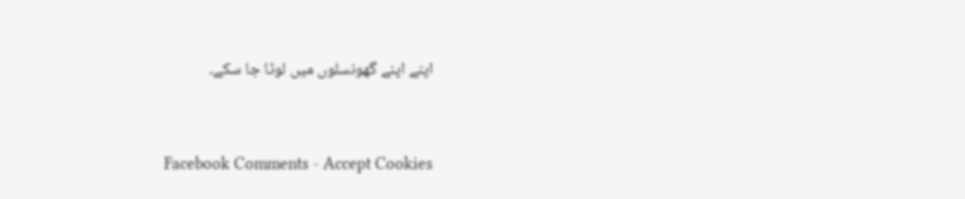اپنے اپنے گھونسلوں میں لوٹا جا سکے۔


Facebook Comments - Accept Cookies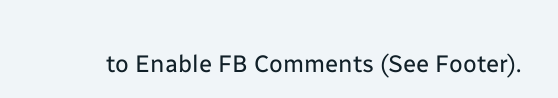to Enable FB Comments (See Footer).